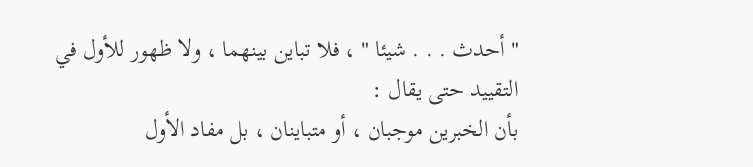" أحدث . . . شيئا " ، فلا تباين بينهما ، ولا ظهور للأول في التقييد حتى يقال :
بأن الخبرين موجبان ، أو متباينان ، بل مفاد الأول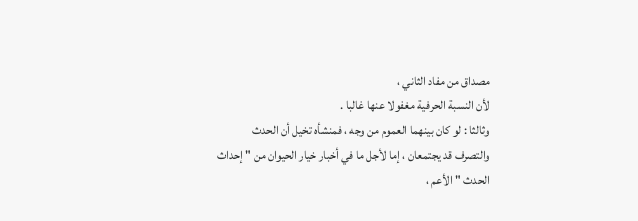مصداق من مفاد الثاني ،
لأن النسبة الحرفية مغفولا عنها غالبا .
وثالثا : لو كان بينهما العموم من وجه ، فمنشأه تخيل أن الحدث
والتصرف قد يجتمعان ، إما لأجل ما في أخبار خيار الحيوان من " إحداث
الحدث " الأعم ،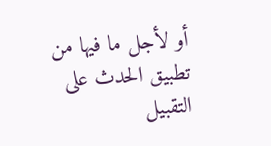أو لأجل ما فيها من تطبيق الحدث على التقبيل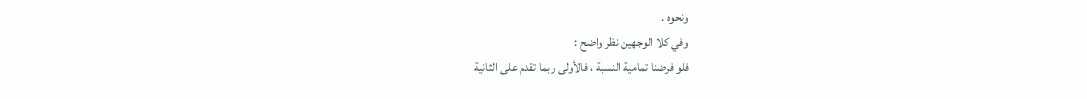ونحوه .
وفي كلا الوجهين نظر واضح :
فلو فرضنا تمامية النسبة ، فالأولى ربما تقدم على الثانية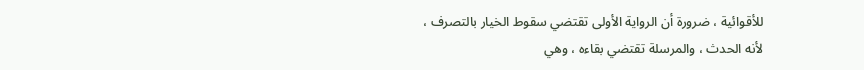للأقوائية ، ضرورة أن الرواية الأولى تقتضي سقوط الخيار بالتصرف ،
لأنه الحدث ، والمرسلة تقتضي بقاءه ، وهي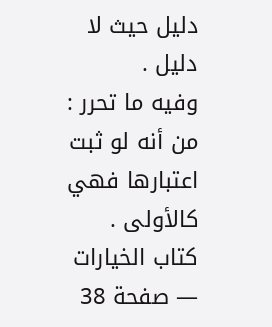دليل حيث لا دليل .
وفيه ما تحرر : من أنه لو ثبت اعتبارها فهي كالأولى .
كتاب الخيارات — صفحة 38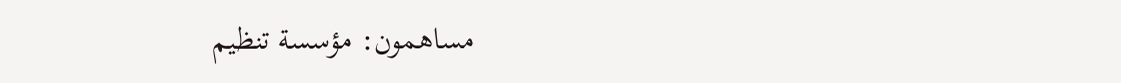مساهمون: مؤسسة تنظيم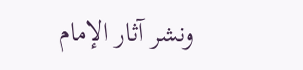ونشر آثار الإمام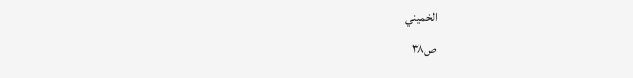الخميني
ص٣٨